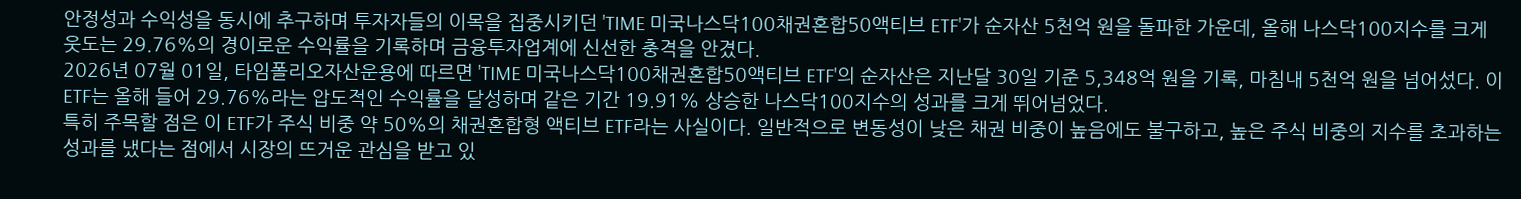안정성과 수익성을 동시에 추구하며 투자자들의 이목을 집중시키던 'TIME 미국나스닥100채권혼합50액티브 ETF'가 순자산 5천억 원을 돌파한 가운데, 올해 나스닥100지수를 크게 웃도는 29.76%의 경이로운 수익률을 기록하며 금융투자업계에 신선한 충격을 안겼다.
2026년 07월 01일, 타임폴리오자산운용에 따르면 'TIME 미국나스닥100채권혼합50액티브 ETF'의 순자산은 지난달 30일 기준 5,348억 원을 기록, 마침내 5천억 원을 넘어섰다. 이 ETF는 올해 들어 29.76%라는 압도적인 수익률을 달성하며 같은 기간 19.91% 상승한 나스닥100지수의 성과를 크게 뛰어넘었다.
특히 주목할 점은 이 ETF가 주식 비중 약 50%의 채권혼합형 액티브 ETF라는 사실이다. 일반적으로 변동성이 낮은 채권 비중이 높음에도 불구하고, 높은 주식 비중의 지수를 초과하는 성과를 냈다는 점에서 시장의 뜨거운 관심을 받고 있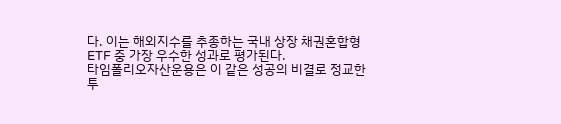다. 이는 해외지수를 추종하는 국내 상장 채권혼합형 ETF 중 가장 우수한 성과로 평가된다.
타임폴리오자산운용은 이 같은 성공의 비결로 정교한 투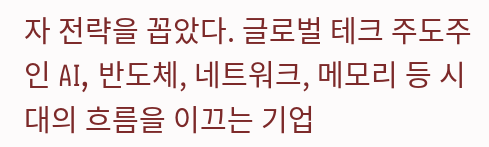자 전략을 꼽았다. 글로벌 테크 주도주인 AI, 반도체, 네트워크, 메모리 등 시대의 흐름을 이끄는 기업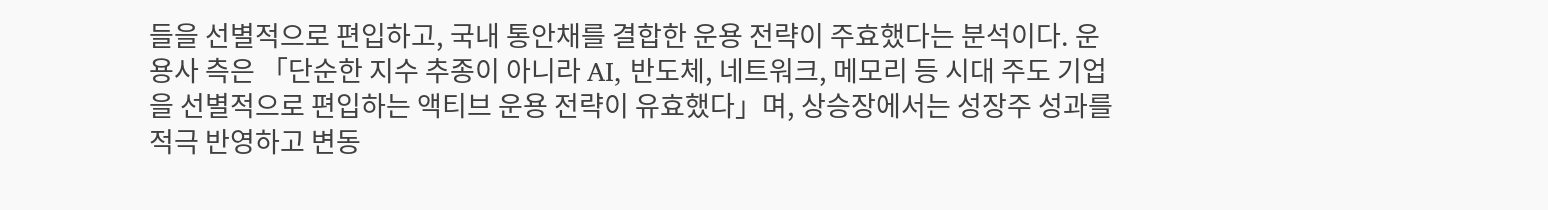들을 선별적으로 편입하고, 국내 통안채를 결합한 운용 전략이 주효했다는 분석이다. 운용사 측은 「단순한 지수 추종이 아니라 AI, 반도체, 네트워크, 메모리 등 시대 주도 기업을 선별적으로 편입하는 액티브 운용 전략이 유효했다」며, 상승장에서는 성장주 성과를 적극 반영하고 변동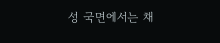성 국면에서는 채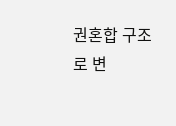권혼합 구조로 변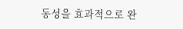동성을 효과적으로 완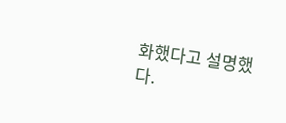화했다고 설명했다.